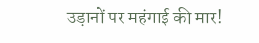उड़ानों पर महंगाई की मार!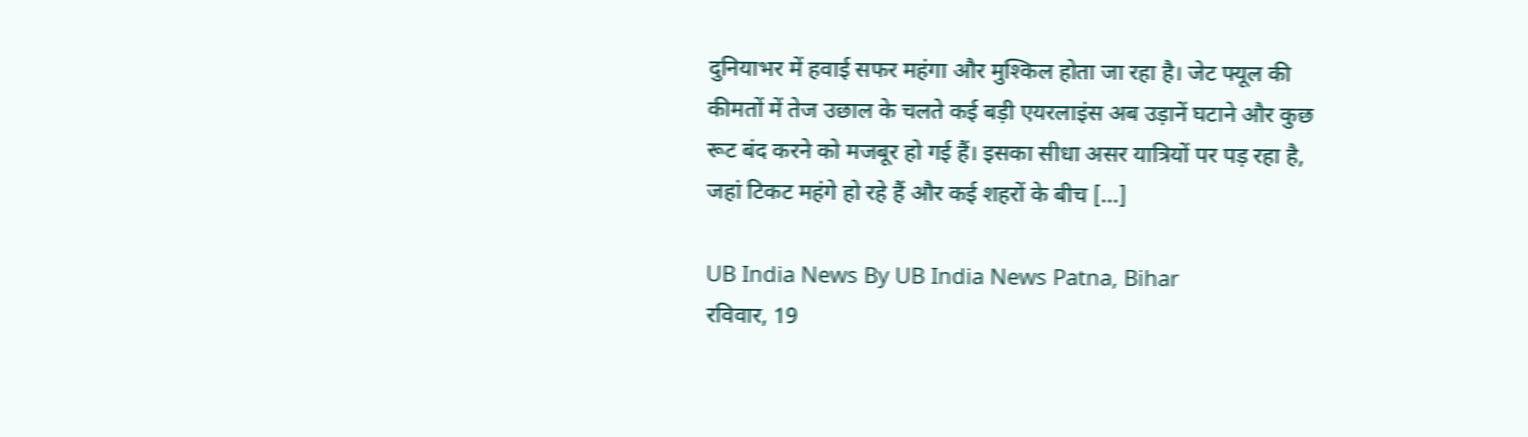दुनियाभर में हवाई सफर महंगा और मुश्किल होता जा रहा है। जेट फ्यूल की कीमतों में तेज उछाल के चलते कई बड़ी एयरलाइंस अब उड़ानें घटाने और कुछ रूट बंद करने को मजबूर हो गई हैं। इसका सीधा असर यात्रियों पर पड़ रहा है, जहां टिकट महंगे हो रहे हैं और कई शहरों के बीच […]

UB India News By UB India News Patna, Bihar
रविवार, 19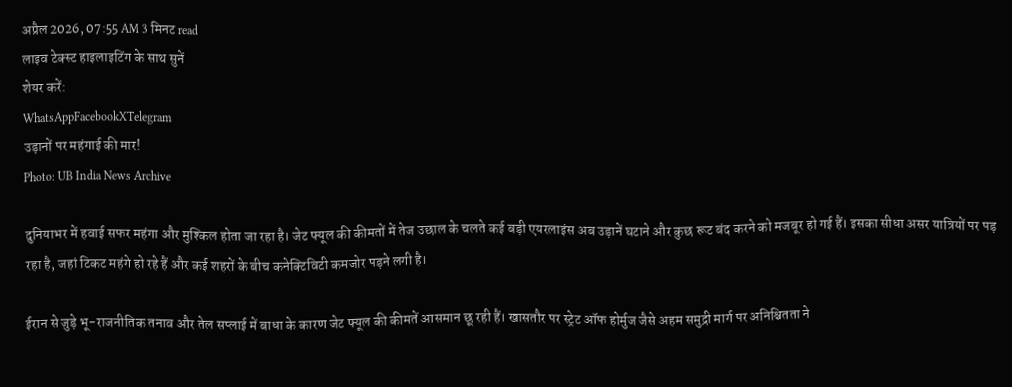अप्रैल 2026, 07:55 AM 3 मिनट read
लाइव टेक्स्ट हाइलाइटिंग के साथ सुनें
शेयर करें:
WhatsAppFacebookXTelegram
उड़ानों पर महंगाई की मार!
Photo: UB India News Archive

दुनियाभर में हवाई सफर महंगा और मुश्किल होता जा रहा है। जेट फ्यूल की कीमतों में तेज उछाल के चलते कई बड़ी एयरलाइंस अब उड़ानें घटाने और कुछ रूट बंद करने को मजबूर हो गई हैं। इसका सीधा असर यात्रियों पर पड़ रहा है, जहां टिकट महंगे हो रहे हैं और कई शहरों के बीच कनेक्टिविटी कमजोर पड़ने लगी है।

ईरान से जुड़े भू-राजनीतिक तनाव और तेल सप्लाई में बाधा के कारण जेट फ्यूल की कीमतें आसमान छू रही हैं। खासतौर पर स्ट्रेट ऑफ होर्मुज जैसे अहम समुद्री मार्ग पर अनिश्चितता ने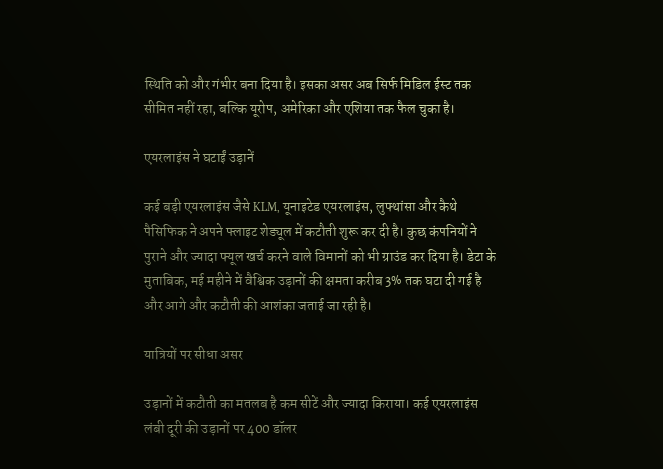स्थिति को और गंभीर बना दिया है। इसका असर अब सिर्फ मिडिल ईस्ट तक सीमित नहीं रहा, बल्कि यूरोप, अमेरिका और एशिया तक फैल चुका है।

एयरलाइंस ने घटाईं उड़ानें

कई बड़ी एयरलाइंस जैसे KLM, यूनाइटेड एयरलाइंस, लुफ्थांसा और कैथे पैसिफिक ने अपने फ्लाइट शेड्यूल में कटौती शुरू कर दी है। कुछ कंपनियों ने पुराने और ज्यादा फ्यूल खर्च करने वाले विमानों को भी ग्राउंड कर दिया है। डेटा के मुताबिक, मई महीने में वैश्विक उड़ानों की क्षमता करीब 3% तक घटा दी गई है और आगे और कटौती की आशंका जताई जा रही है।

यात्रियों पर सीधा असर

उड़ानों में कटौती का मतलब है कम सीटें और ज्यादा किराया। कई एयरलाइंस लंबी दूरी की उड़ानों पर 400 डॉलर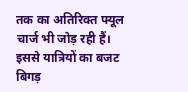तक का अतिरिक्त फ्यूल चार्ज भी जोड़ रही हैं। इससे यात्रियों का बजट बिगड़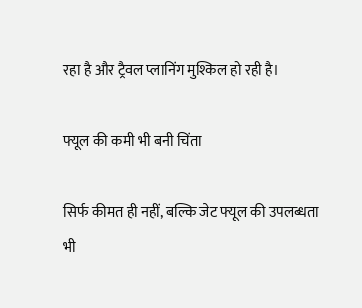रहा है और ट्रैवल प्लानिंग मुश्किल हो रही है।

फ्यूल की कमी भी बनी चिंता

सिर्फ कीमत ही नहीं, बल्कि जेट फ्यूल की उपलब्धता भी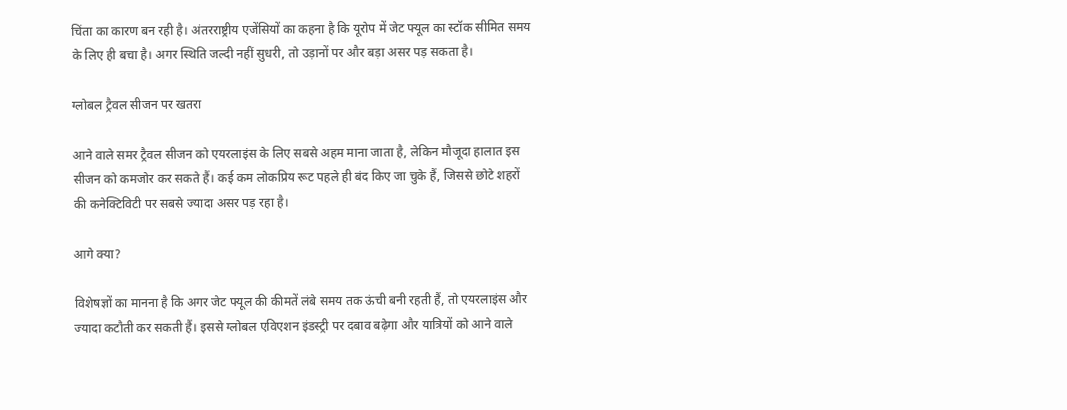चिंता का कारण बन रही है। अंतरराष्ट्रीय एजेंसियों का कहना है कि यूरोप में जेट फ्यूल का स्टॉक सीमित समय के लिए ही बचा है। अगर स्थिति जल्दी नहीं सुधरी, तो उड़ानों पर और बड़ा असर पड़ सकता है।

ग्लोबल ट्रैवल सीजन पर खतरा

आने वाले समर ट्रैवल सीजन को एयरलाइंस के लिए सबसे अहम माना जाता है, लेकिन मौजूदा हालात इस सीजन को कमजोर कर सकते हैं। कई कम लोकप्रिय रूट पहले ही बंद किए जा चुके हैं, जिससे छोटे शहरों की कनेक्टिविटी पर सबसे ज्यादा असर पड़ रहा है।

आगे क्या?

विशेषज्ञों का मानना है कि अगर जेट फ्यूल की कीमतें लंबे समय तक ऊंची बनी रहती हैं, तो एयरलाइंस और ज्यादा कटौती कर सकती हैं। इससे ग्लोबल एविएशन इंडस्ट्री पर दबाव बढ़ेगा और यात्रियों को आने वाले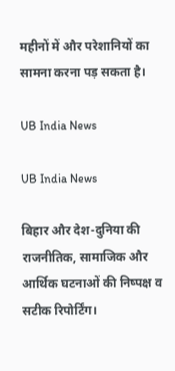महीनों में और परेशानियों का सामना करना पड़ सकता है।

UB India News

UB India News

बिहार और देश-दुनिया की राजनीतिक, सामाजिक और आर्थिक घटनाओं की निष्पक्ष व सटीक रिपोर्टिंग।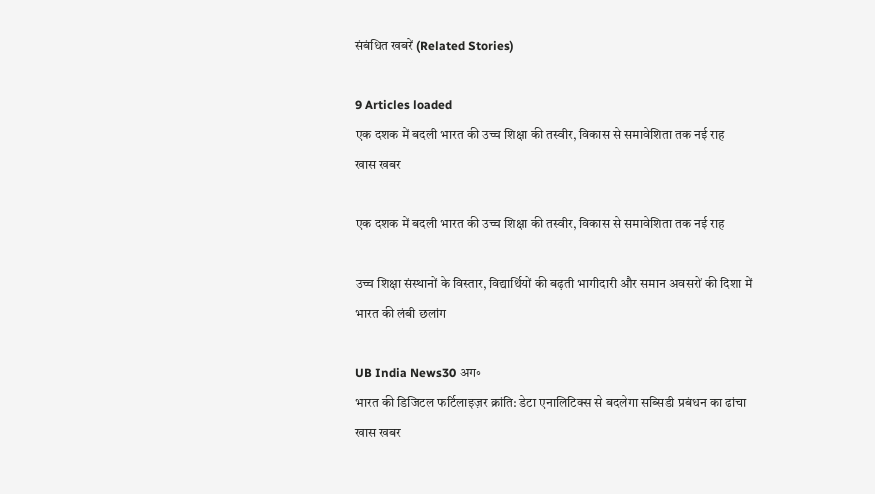संबंधित खबरें (Related Stories)

9 Articles loaded
एक दशक में बदली भारत की उच्च शिक्षा की तस्वीर, विकास से समावेशिता तक नई राह
खास खबर

एक दशक में बदली भारत की उच्च शिक्षा की तस्वीर, विकास से समावेशिता तक नई राह

उच्च शिक्षा संस्थानों के विस्तार, विद्यार्थियों की बढ़ती भागीदारी और समान अवसरों की दिशा में भारत की लंबी छलांग

UB India News30 अग॰
भारत की डिजिटल फर्टिलाइज़र क्रांति: डेटा एनालिटिक्स से बदलेगा सब्सिडी प्रबंधन का ढांचा
खास खबर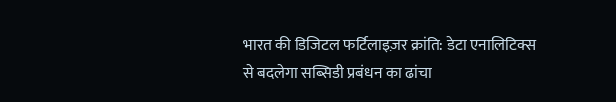भारत की डिजिटल फर्टिलाइज़र क्रांति: डेटा एनालिटिक्स से बदलेगा सब्सिडी प्रबंधन का ढांचा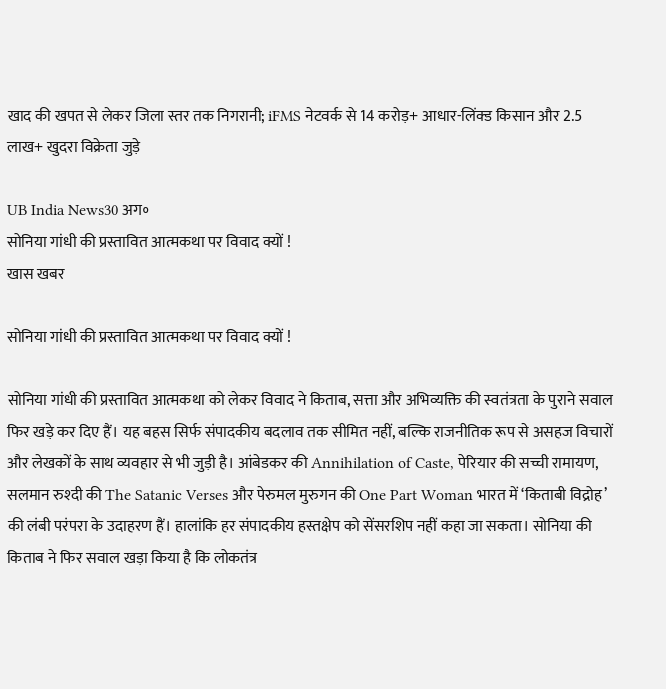खाद की खपत से लेकर जिला स्तर तक निगरानी; iFMS नेटवर्क से 14 करोड़+ आधार-लिंक्ड किसान और 2.5 लाख+ खुदरा विक्रेता जुड़े

UB India News30 अग॰
सोनिया गांधी की प्रस्तावित आत्मकथा पर विवाद क्यों !
खास खबर

सोनिया गांधी की प्रस्तावित आत्मकथा पर विवाद क्यों !

सोनिया गांधी की प्रस्तावित आत्मकथा को लेकर विवाद ने किताब, सत्ता और अभिव्यक्ति की स्वतंत्रता के पुराने सवाल फिर खड़े कर दिए हैं। यह बहस सिर्फ संपादकीय बदलाव तक सीमित नहीं, बल्कि राजनीतिक रूप से असहज विचारों और लेखकों के साथ व्यवहार से भी जुड़ी है। आंबेडकर की Annihilation of Caste, पेरियार की सच्ची रामायण, सलमान रुश्दी की The Satanic Verses और पेरुमल मुरुगन की One Part Woman भारत में ‘किताबी विद्रोह’ की लंबी परंपरा के उदाहरण हैं। हालांकि हर संपादकीय हस्तक्षेप को सेंसरशिप नहीं कहा जा सकता। सोनिया की किताब ने फिर सवाल खड़ा किया है कि लोकतंत्र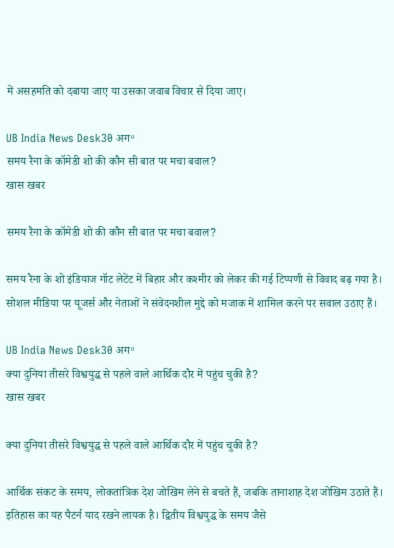में असहमति को दबाया जाए या उसका जवाब विचार से दिया जाए।

UB India News Desk30 अग॰
समय रैना के कॉमेडी शो की कौन सी बात पर मचा बवाल?
खास खबर

समय रैना के कॉमेडी शो की कौन सी बात पर मचा बवाल?

समय रैना के शो इंडियाज गॉट लेटेंट में बिहार और कश्मीर को लेकर की गई टिप्पणी से विवाद बढ़ गया है। सोशल मीडिया पर यूजर्स और नेताओं ने संवेदनशील मुद्दे को मजाक में शामिल करने पर सवाल उठाए हैं।

UB India News Desk30 अग॰
क्या दुनिया तीसरे विश्वयुद्ध से पहले वाले आर्थिक दौर में पहुंच चुकी है?
खास खबर

क्या दुनिया तीसरे विश्वयुद्ध से पहले वाले आर्थिक दौर में पहुंच चुकी है?

आर्थिक संकट के समय, लोकतांत्रिक देश जोखिम लेने से बचते हैं, जबकि तानाशाह देश जोखिम उठाते हैं। इतिहास का यह पैटर्न याद रखने लायक है। द्वितीय विश्वयुद्ध के समय जैसे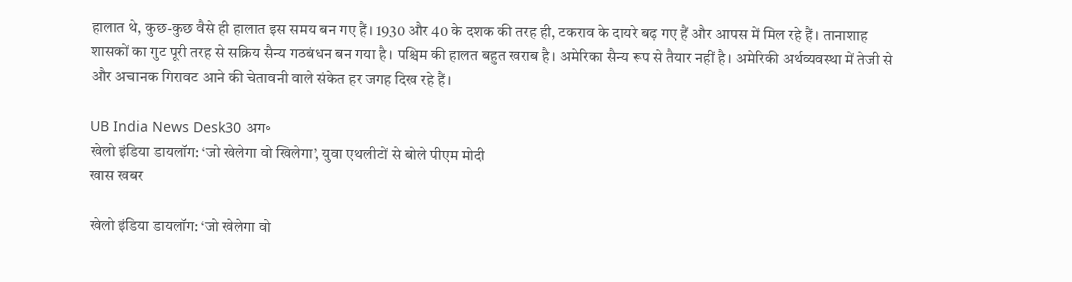हालात थे, कुछ-कुछ वैसे ही हालात इस समय बन गए हैं। 1930 और 40 के दशक की तरह ही, टकराव के दायरे बढ़ गए हैं और आपस में मिल रहे हैं। तानाशाह शासकों का गुट पूरी तरह से सक्रिय सैन्य गठबंधन बन गया है। पश्चिम की हालत बहुत खराब है। अमेरिका सैन्य रूप से तैयार नहीं है। अमेरिकी अर्थव्यवस्था में तेजी से और अचानक गिरावट आने की चेतावनी वाले संकेत हर जगह दिख रहे हैं।

UB India News Desk30 अग॰
खेलो इंडिया डायलॉग: ‘जो खेलेगा वो खिलेगा’, युवा एथलीटों से बोले पीएम मोदी
खास खबर

खेलो इंडिया डायलॉग: ‘जो खेलेगा वो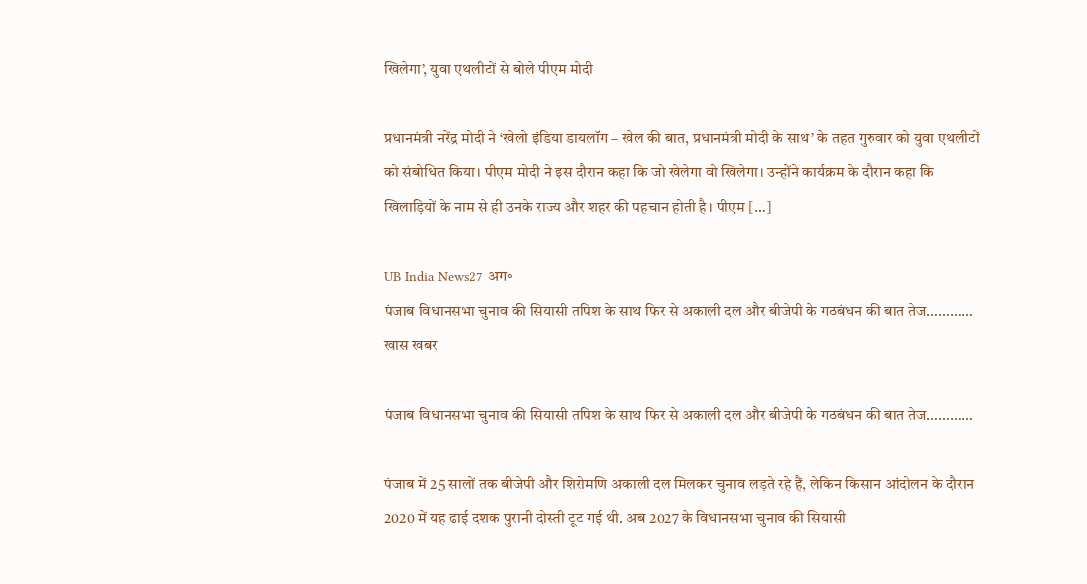खिलेगा’, युवा एथलीटों से बोले पीएम मोदी

प्रधानमंत्री नरेंद्र मोदी ने ‘खेलो इंडिया डायलॉग – खेल की बात, प्रधानमंत्री मोदी के साथ’ के तहत गुरुवार को युवा एथलीटों को संबोधित किया। पीएम मोदी ने इस दौरान कहा कि जो खेलेगा वो खिलेगा। उन्होंने कार्यक्रम के दौरान कहा कि खिलाड़ियों के नाम से ही उनके राज्य और शहर की पहचान होती है। पीएम […]

UB India News27 अग॰
पंजाब विधानसभा चुनाव की सियासी तपिश के साथ फिर से अकाली दल और बीजेपी के गठबंधन की बात तेज…………
खास खबर

पंजाब विधानसभा चुनाव की सियासी तपिश के साथ फिर से अकाली दल और बीजेपी के गठबंधन की बात तेज…………

पंजाब में 25 सालों तक बीजेपी और शिरोमणि अकाली दल मिलकर चुनाव लड़ते रहे हैं, लेकिन किसान आंदोलन के दौरान 2020 में यह ढाई दशक पुरानी दोस्ती टूट गई थी. अब 2027 के विधानसभा चुनाव की सियासी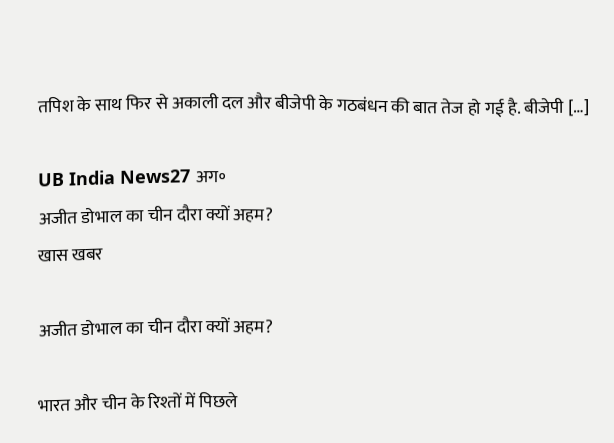तपिश के साथ फिर से अकाली दल और बीजेपी के गठबंधन की बात तेज हो गई है. बीजेपी […]

UB India News27 अग॰
अजीत डोभाल का चीन दौरा क्यों अहम?
खास खबर

अजीत डोभाल का चीन दौरा क्यों अहम?

भारत और चीन के रिश्तों में पिछले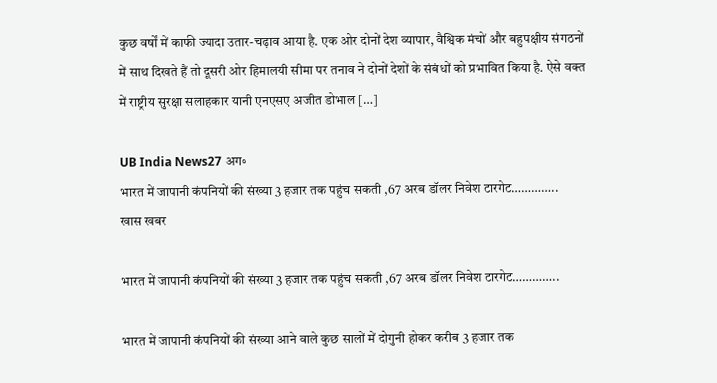कुछ वर्षों में काफी ज्यादा उतार-चढ़ाव आया है. एक ओर दोनों देश व्यापार, वैश्विक मंचों और बहुपक्षीय संगठनों में साथ दिखते हैं तो दूसरी ओर हिमालयी सीमा पर तनाव ने दोनों देशों के संबंधों को प्रभावित किया है. ऐसे वक्त में राष्ट्रीय सुरक्षा सलाहकार यानी एनएसए अजीत डोभाल […]

UB India News27 अग॰
भारत में जापानी कंपनियों की संख्या 3 हजार तक पहुंच सकती ,67 अरब डॉलर निवेश टारगेट…………..
खास खबर

भारत में जापानी कंपनियों की संख्या 3 हजार तक पहुंच सकती ,67 अरब डॉलर निवेश टारगेट…………..

भारत में जापानी कंपनियों की संख्या आने वाले कुछ सालों में दोगुनी होकर करीब 3 हजार तक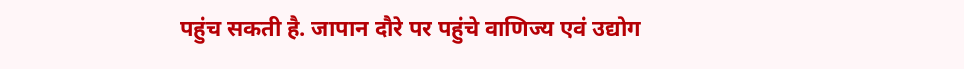पहुंच सकती है. जापान दौरे पर पहुंचे वाणिज्य एवं उद्योग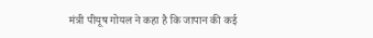मंत्री पीयूष गोयल ने कहा है कि जापान की कई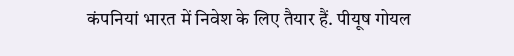कंपनियां भारत में निवेश के लिए तैयार हैं. पीयूष गोयल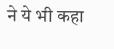ने ये भी कहा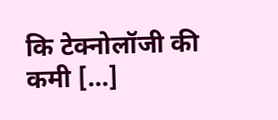कि टेक्नोलॉजी की कमी […]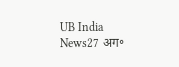UB India News27 अग॰